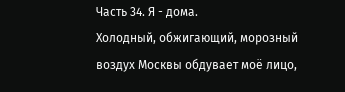Часть 34. Я - дома.
Холодный, обжигающий, морозный воздух Москвы обдувает моё лицо,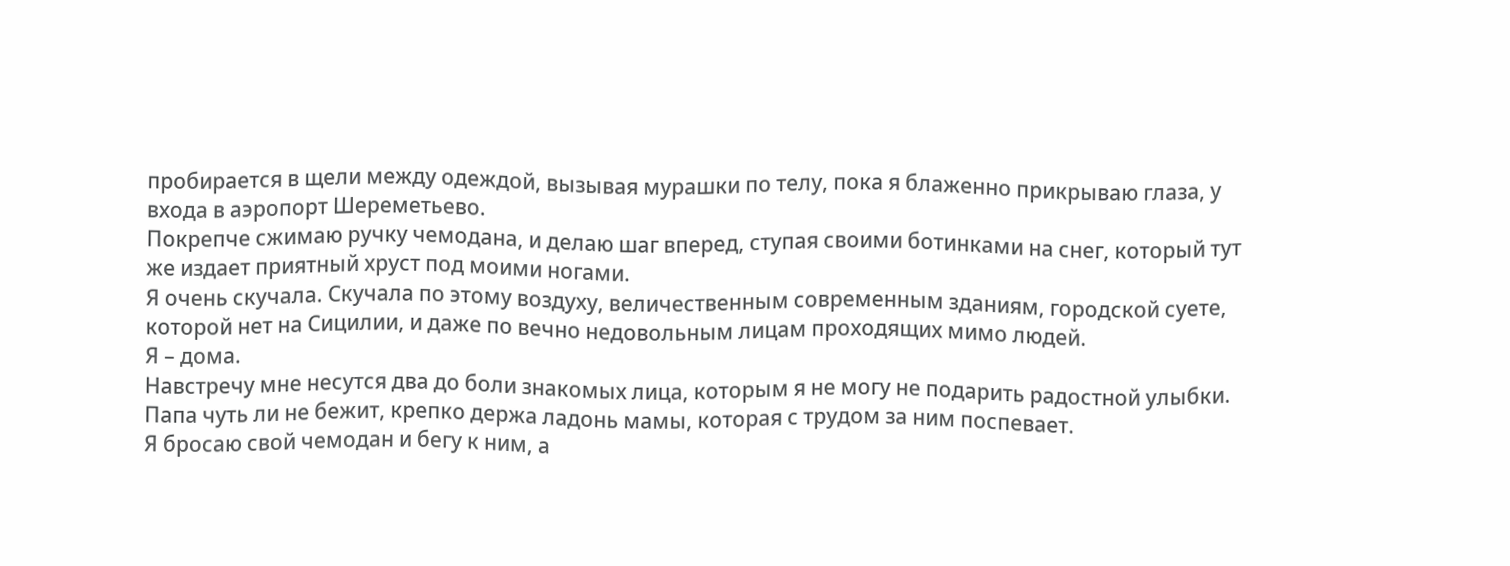пробирается в щели между одеждой, вызывая мурашки по телу, пока я блаженно прикрываю глаза, у входа в аэропорт Шереметьево.
Покрепче сжимаю ручку чемодана, и делаю шаг вперед, ступая своими ботинками на снег, который тут же издает приятный хруст под моими ногами.
Я очень скучала. Скучала по этому воздуху, величественным современным зданиям, городской суете, которой нет на Сицилии, и даже по вечно недовольным лицам проходящих мимо людей.
Я – дома.
Навстречу мне несутся два до боли знакомых лица, которым я не могу не подарить радостной улыбки. Папа чуть ли не бежит, крепко держа ладонь мамы, которая с трудом за ним поспевает.
Я бросаю свой чемодан и бегу к ним, а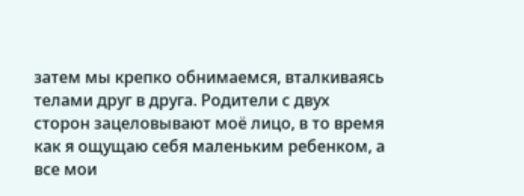затем мы крепко обнимаемся, вталкиваясь телами друг в друга. Родители с двух сторон зацеловывают моё лицо, в то время как я ощущаю себя маленьким ребенком, а все мои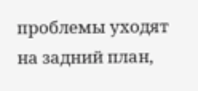проблемы уходят на задний план,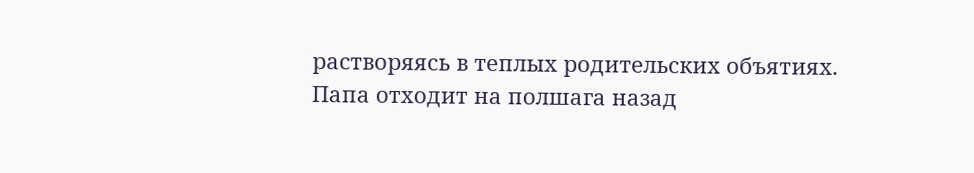растворяясь в теплых родительских объятиях.
Папа отходит на полшага назад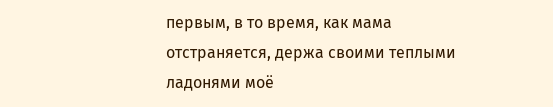первым, в то время, как мама отстраняется, держа своими теплыми ладонями моё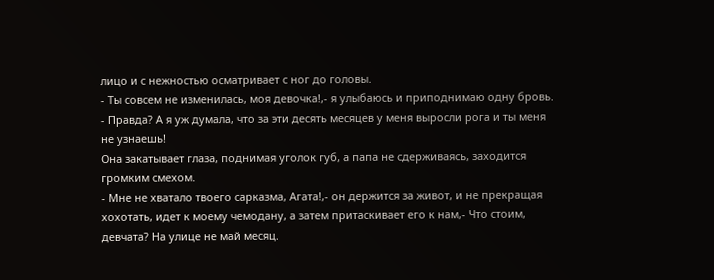лицо и с нежностью осматривает с ног до головы.
- Ты совсем не изменилась, моя девочка!,- я улыбаюсь и приподнимаю одну бровь.
- Правда? А я уж думала, что за эти десять месяцев у меня выросли рога и ты меня не узнаешь!
Она закатывает глаза, поднимая уголок губ, а папа не сдерживаясь, заходится громким смехом.
- Мне не хватало твоего сарказма, Агата!,- он держится за живот, и не прекращая хохотать, идет к моему чемодану, а затем притаскивает его к нам,- Что стоим, девчата? На улице не май месяц.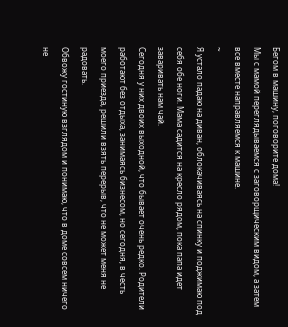Бегом в машину, поговорите дома!
Мы с мамой переглядываемся с заговорщическим видом, а затем все вместе направляемся к машине.
~
Я устало падаю на диван, облокачиваясь на спинку и поджимаю под себя обе ноги. Мама садится на кресло рядом, пока папа идет заваривать нам чай.
Сегодня у них двоих выходной, что бывает очень редко. Родители работают без отдыха, занимаясь бизнесом, но сегодня, в честь моего приезда, решили взять перерыв, что не может меня не радовать.
Обвожу гостиную взглядом и понимаю, что в доме совсем ничего не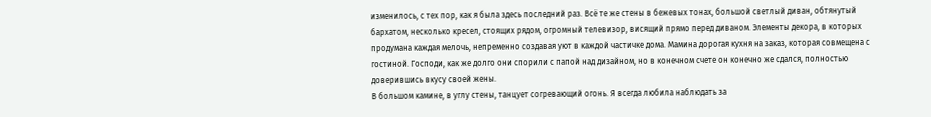изменилось, с тех пор, как я была здесь последний раз. Всё те же стены в бежевых тонах, большой светлый диван, обтянутый бархатом, несколько кресел, стоящих рядом, огромный телевизор, висящий прямо перед диваном. Элементы декора, в которых продумана каждая мелочь, непременно создавая уют в каждой частичке дома. Мамина дорогая кухня на заказ, которая совмещена с гостиной. Господи, как же долго они спорили с папой над дизайном, но в конечном счете он конечно же сдался, полностью доверившись вкусу своей жены.
В большом камине, в углу стены, танцует согревающий огонь. Я всегда любила наблюдать за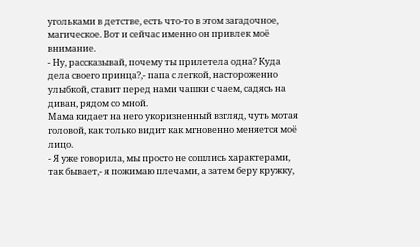угольками в детстве, есть что-то в этом загадочное, магическое. Вот и сейчас именно он привлек моё внимание.
- Ну, рассказывай, почему ты прилетела одна? Куда дела своего принца?,- папа с легкой, настороженно улыбкой, ставит перед нами чашки с чаем, садясь на диван, рядом со мной.
Мама кидает на него укоризненный взгляд, чуть мотая головой, как только видит как мгновенно меняется моё лицо.
- Я уже говорила, мы просто не сошлись характерами, так бывает,- я пожимаю плечами, а затем беру кружку,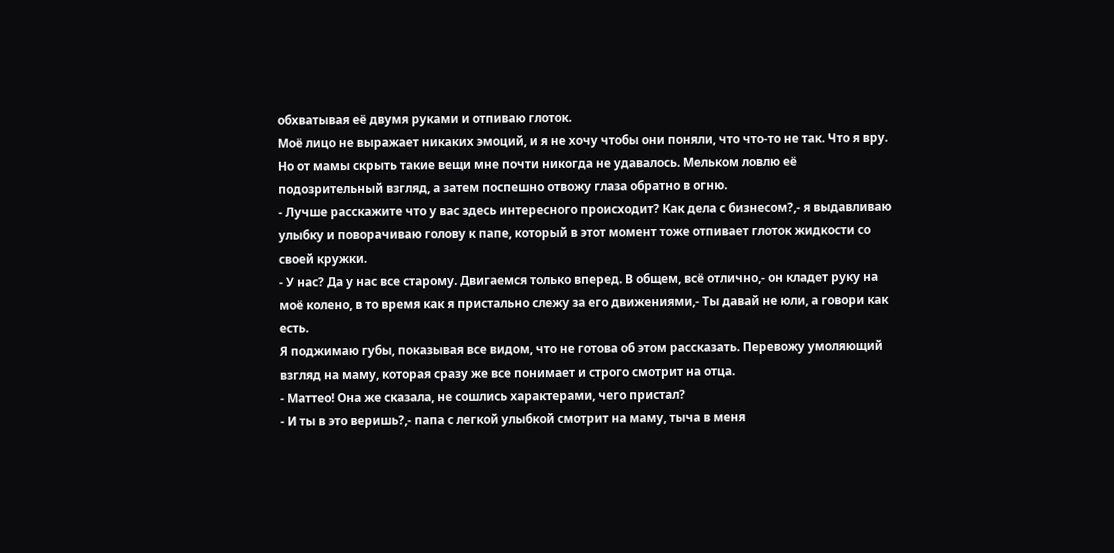обхватывая её двумя руками и отпиваю глоток.
Моё лицо не выражает никаких эмоций, и я не хочу чтобы они поняли, что что-то не так. Что я вру.
Но от мамы скрыть такие вещи мне почти никогда не удавалось. Мельком ловлю её подозрительный взгляд, а затем поспешно отвожу глаза обратно в огню.
- Лучше расскажите что у вас здесь интересного происходит? Как дела с бизнесом?,- я выдавливаю улыбку и поворачиваю голову к папе, который в этот момент тоже отпивает глоток жидкости со своей кружки.
- У нас? Да у нас все старому. Двигаемся только вперед. В общем, всё отлично,- он кладет руку на моё колено, в то время как я пристально слежу за его движениями,- Ты давай не юли, а говори как есть.
Я поджимаю губы, показывая все видом, что не готова об этом рассказать. Перевожу умоляющий взгляд на маму, которая сразу же все понимает и строго смотрит на отца.
- Маттео! Она же сказала, не сошлись характерами, чего пристал?
- И ты в это веришь?,- папа с легкой улыбкой смотрит на маму, тыча в меня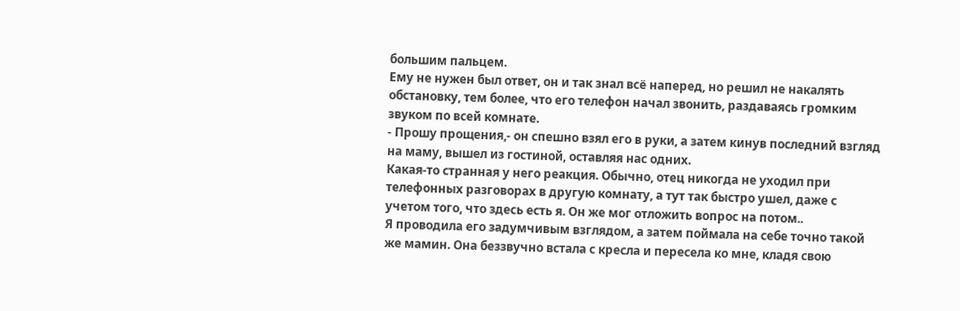большим пальцем.
Ему не нужен был ответ, он и так знал всё наперед, но решил не накалять обстановку, тем более, что его телефон начал звонить, раздаваясь громким звуком по всей комнате.
- Прошу прощения,- он спешно взял его в руки, а затем кинув последний взгляд на маму, вышел из гостиной, оставляя нас одних.
Какая-то странная у него реакция. Обычно, отец никогда не уходил при телефонных разговорах в другую комнату, а тут так быстро ушел, даже с учетом того, что здесь есть я. Он же мог отложить вопрос на потом..
Я проводила его задумчивым взглядом, а затем поймала на себе точно такой же мамин. Она беззвучно встала с кресла и пересела ко мне, кладя свою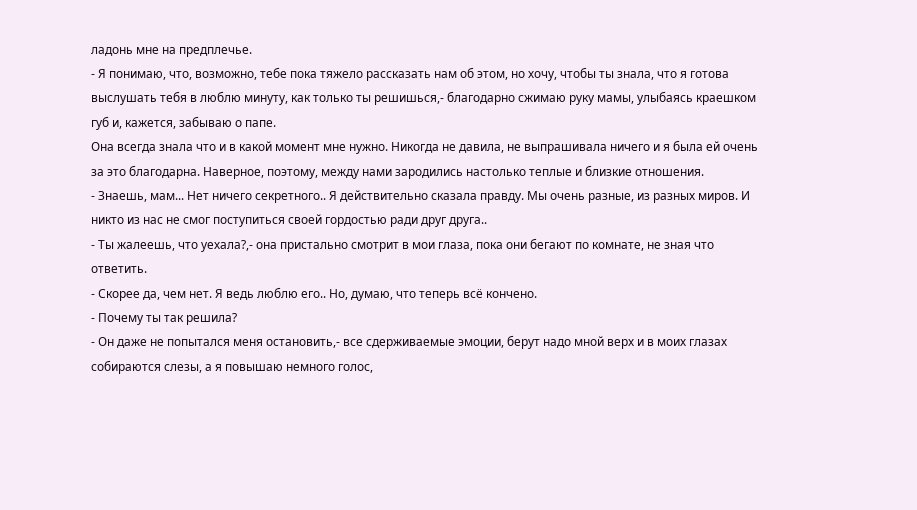ладонь мне на предплечье.
- Я понимаю, что, возможно, тебе пока тяжело рассказать нам об этом, но хочу, чтобы ты знала, что я готова выслушать тебя в люблю минуту, как только ты решишься,- благодарно сжимаю руку мамы, улыбаясь краешком губ и, кажется, забываю о папе.
Она всегда знала что и в какой момент мне нужно. Никогда не давила, не выпрашивала ничего и я была ей очень за это благодарна. Наверное, поэтому, между нами зародились настолько теплые и близкие отношения.
- Знаешь, мам... Нет ничего секретного.. Я действительно сказала правду. Мы очень разные, из разных миров. И никто из нас не смог поступиться своей гордостью ради друг друга..
- Ты жалеешь, что уехала?,- она пристально смотрит в мои глаза, пока они бегают по комнате, не зная что ответить.
- Скорее да, чем нет. Я ведь люблю его.. Но, думаю, что теперь всё кончено.
- Почему ты так решила?
- Он даже не попытался меня остановить,- все сдерживаемые эмоции, берут надо мной верх и в моих глазах собираются слезы, а я повышаю немного голос,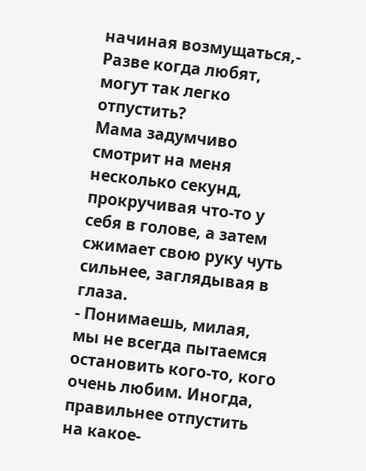начиная возмущаться,- Разве когда любят, могут так легко отпустить?
Мама задумчиво смотрит на меня несколько секунд, прокручивая что-то у себя в голове, а затем сжимает свою руку чуть сильнее, заглядывая в глаза.
- Понимаешь, милая, мы не всегда пытаемся остановить кого-то, кого очень любим. Иногда, правильнее отпустить на какое-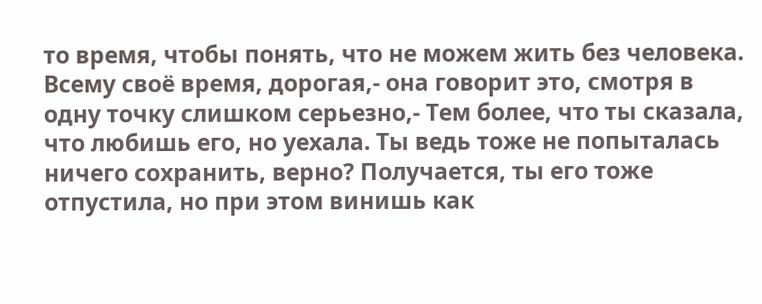то время, чтобы понять, что не можем жить без человека. Всему своё время, дорогая,- она говорит это, смотря в одну точку слишком серьезно,- Тем более, что ты сказала, что любишь его, но уехала. Ты ведь тоже не попыталась ничего сохранить, верно? Получается, ты его тоже отпустила, но при этом винишь как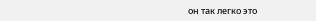он так легко это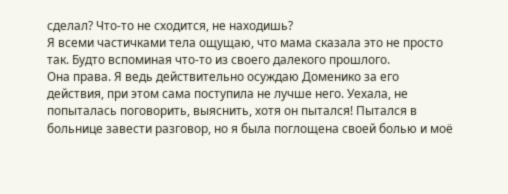сделал? Что-то не сходится, не находишь?
Я всеми частичками тела ощущаю, что мама сказала это не просто так. Будто вспоминая что-то из своего далекого прошлого.
Она права. Я ведь действительно осуждаю Доменико за его действия, при этом сама поступила не лучше него. Уехала, не попыталась поговорить, выяснить, хотя он пытался! Пытался в больнице завести разговор, но я была поглощена своей болью и моё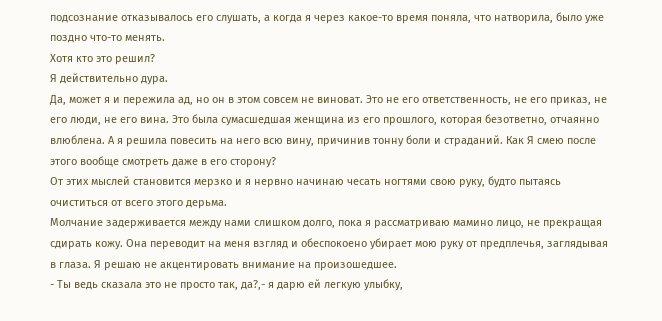подсознание отказывалось его слушать, а когда я через какое-то время поняла, что натворила, было уже поздно что-то менять.
Хотя кто это решил?
Я действительно дура.
Да, может я и пережила ад, но он в этом совсем не виноват. Это не его ответственность, не его приказ, не его люди, не его вина. Это была сумасшедшая женщина из его прошлого, которая безответно, отчаянно влюблена. А я решила повесить на него всю вину, причинив тонну боли и страданий. Как Я смею после этого вообще смотреть даже в его сторону?
От этих мыслей становится мерзко и я нервно начинаю чесать ногтями свою руку, будто пытаясь очиститься от всего этого дерьма.
Молчание задерживается между нами слишком долго, пока я рассматриваю мамино лицо, не прекращая сдирать кожу. Она переводит на меня взгляд и обеспокоено убирает мою руку от предплечья, заглядывая в глаза. Я решаю не акцентировать внимание на произошедшее.
- Ты ведь сказала это не просто так, да?,- я дарю ей легкую улыбку,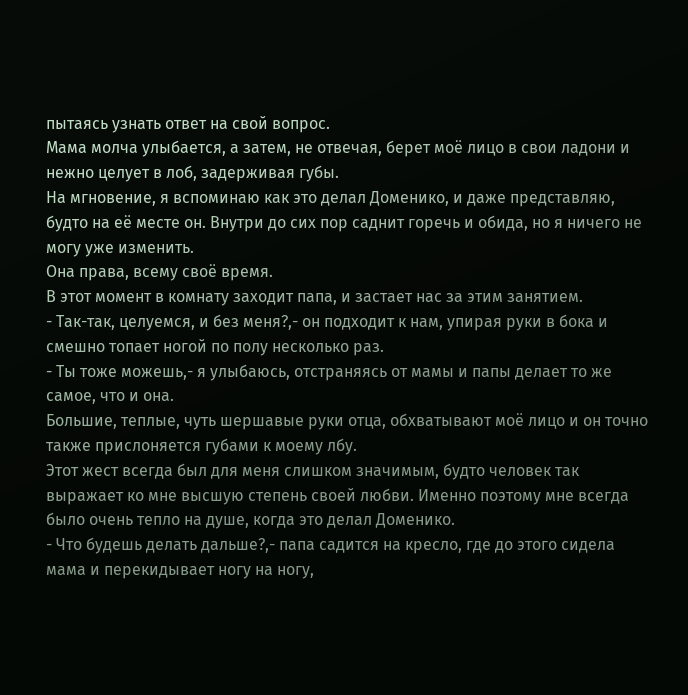пытаясь узнать ответ на свой вопрос.
Мама молча улыбается, а затем, не отвечая, берет моё лицо в свои ладони и нежно целует в лоб, задерживая губы.
На мгновение, я вспоминаю как это делал Доменико, и даже представляю, будто на её месте он. Внутри до сих пор саднит горечь и обида, но я ничего не могу уже изменить.
Она права, всему своё время.
В этот момент в комнату заходит папа, и застает нас за этим занятием.
- Так-так, целуемся, и без меня?,- он подходит к нам, упирая руки в бока и смешно топает ногой по полу несколько раз.
- Ты тоже можешь,- я улыбаюсь, отстраняясь от мамы и папы делает то же самое, что и она.
Большие, теплые, чуть шершавые руки отца, обхватывают моё лицо и он точно также прислоняется губами к моему лбу.
Этот жест всегда был для меня слишком значимым, будто человек так выражает ко мне высшую степень своей любви. Именно поэтому мне всегда было очень тепло на душе, когда это делал Доменико.
- Что будешь делать дальше?,- папа садится на кресло, где до этого сидела мама и перекидывает ногу на ногу,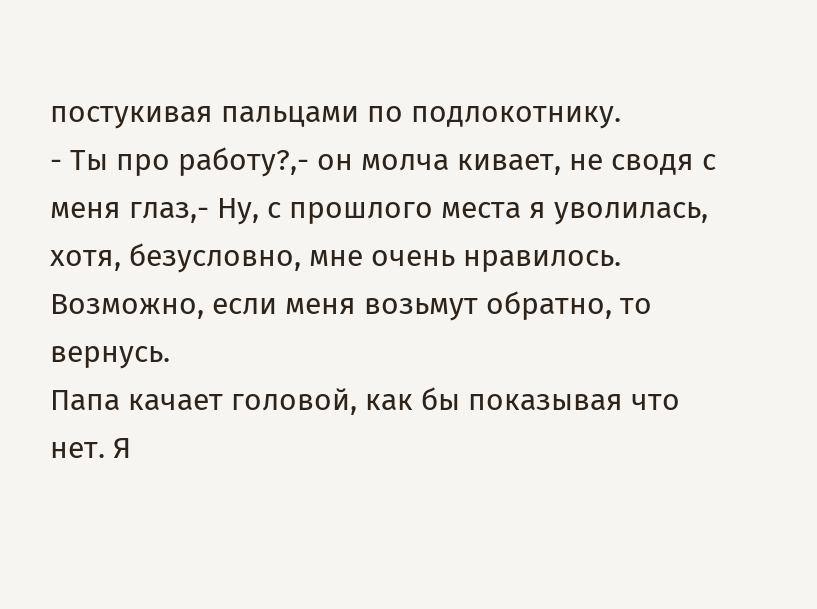постукивая пальцами по подлокотнику.
- Ты про работу?,- он молча кивает, не сводя с меня глаз,- Ну, с прошлого места я уволилась, хотя, безусловно, мне очень нравилось. Возможно, если меня возьмут обратно, то вернусь.
Папа качает головой, как бы показывая что нет. Я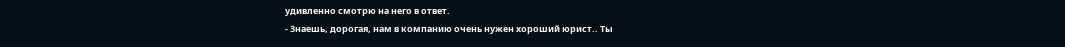удивленно смотрю на него в ответ.
- Знаешь, дорогая, нам в компанию очень нужен хороший юрист.. Ты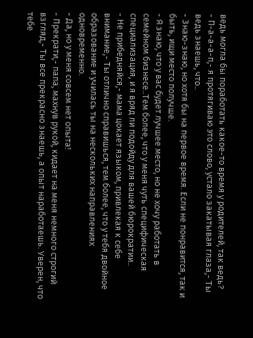ведь могла бы поработать какое-то время у родителей, так ведь?
- П-а-а-а-п,- я протягиваю это слово, устало закатывая глаза,- Ты ведь знаешь, что..
- Знаю-знаю, но хотя бы на первое время. Если не понравится, так и быть, ищи место получше.
- Я знаю, что у вас будет лучшее место, но не хочу работать в семейном бизнесе..Тем более, что у меня чуть специфическая специализация, и я вряд ли подойду для вашей бюрократии..
- Не прибедняйся,- мама цокает языком, привлекая к себе внимание,- Ты отлично справишься, тем более, что у тебя двойное образование и училась ты на нескольких направлениях одновременно.
- Да, но у меня совсем нет опыта!
- Прекрати,- папа, махнув рукой, кидает на меня немного строгий взгляд,- Ты все прекрасно знаешь, а опыт наработаешь. Уверен, что тебе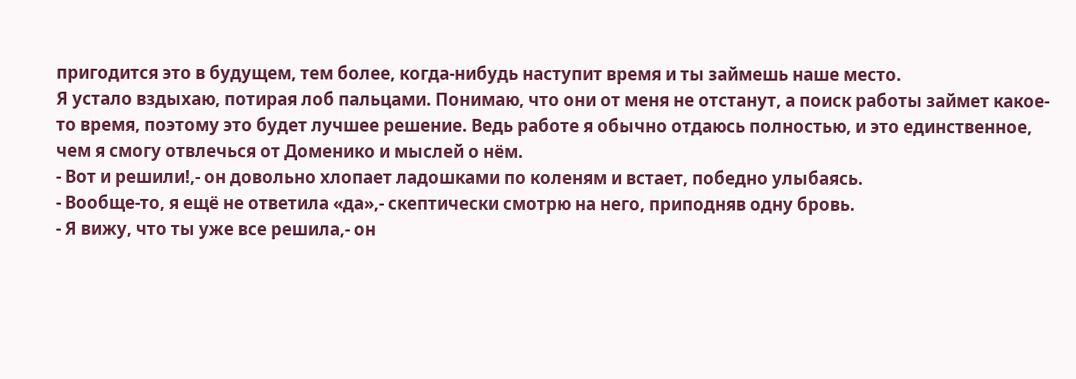пригодится это в будущем, тем более, когда-нибудь наступит время и ты займешь наше место.
Я устало вздыхаю, потирая лоб пальцами. Понимаю, что они от меня не отстанут, а поиск работы займет какое-то время, поэтому это будет лучшее решение. Ведь работе я обычно отдаюсь полностью, и это единственное, чем я смогу отвлечься от Доменико и мыслей о нём.
- Вот и решили!,- он довольно хлопает ладошками по коленям и встает, победно улыбаясь.
- Вообще-то, я ещё не ответила «да»,- скептически смотрю на него, приподняв одну бровь.
- Я вижу, что ты уже все решила,- он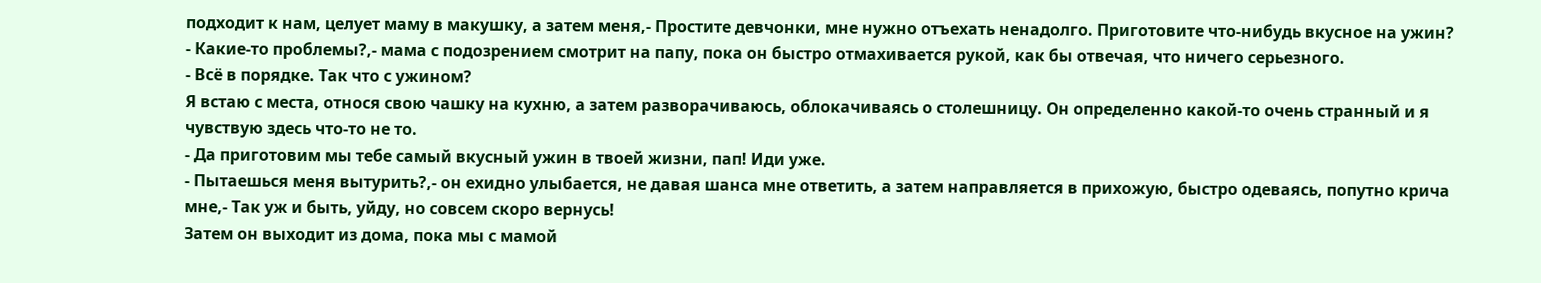подходит к нам, целует маму в макушку, а затем меня,- Простите девчонки, мне нужно отъехать ненадолго. Приготовите что-нибудь вкусное на ужин?
- Какие-то проблемы?,- мама с подозрением смотрит на папу, пока он быстро отмахивается рукой, как бы отвечая, что ничего серьезного.
- Всё в порядке. Так что с ужином?
Я встаю с места, относя свою чашку на кухню, а затем разворачиваюсь, облокачиваясь о столешницу. Он определенно какой-то очень странный и я чувствую здесь что-то не то.
- Да приготовим мы тебе самый вкусный ужин в твоей жизни, пап! Иди уже.
- Пытаешься меня вытурить?,- он ехидно улыбается, не давая шанса мне ответить, а затем направляется в прихожую, быстро одеваясь, попутно крича мне,- Так уж и быть, уйду, но совсем скоро вернусь!
Затем он выходит из дома, пока мы с мамой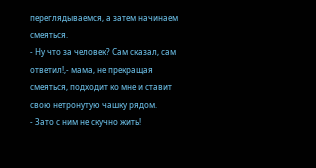переглядываемся, а затем начинаем смеяться.
- Ну что за человек? Сам сказал, сам ответил!,- мама, не прекращая смеяться, подходит ко мне и ставит свою нетронутую чашку рядом.
- Зато с ним не скучно жить!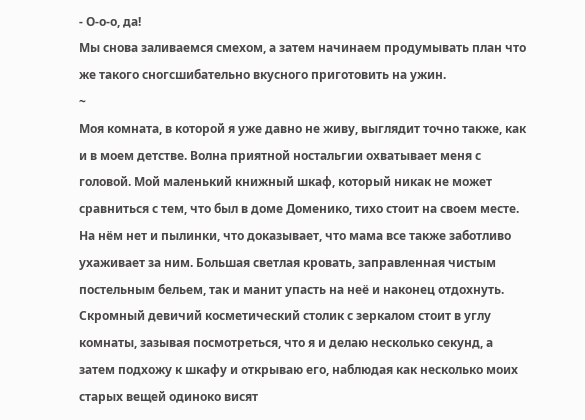- О-о-о, да!
Мы снова заливаемся смехом, а затем начинаем продумывать план что же такого сногсшибательно вкусного приготовить на ужин.
~
Моя комната, в которой я уже давно не живу, выглядит точно также, как и в моем детстве. Волна приятной ностальгии охватывает меня с головой. Мой маленький книжный шкаф, который никак не может сравниться с тем, что был в доме Доменико, тихо стоит на своем месте. На нём нет и пылинки, что доказывает, что мама все также заботливо ухаживает за ним. Большая светлая кровать, заправленная чистым постельным бельем, так и манит упасть на неё и наконец отдохнуть. Скромный девичий косметический столик с зеркалом стоит в углу комнаты, зазывая посмотреться, что я и делаю несколько секунд, а затем подхожу к шкафу и открываю его, наблюдая как несколько моих старых вещей одиноко висят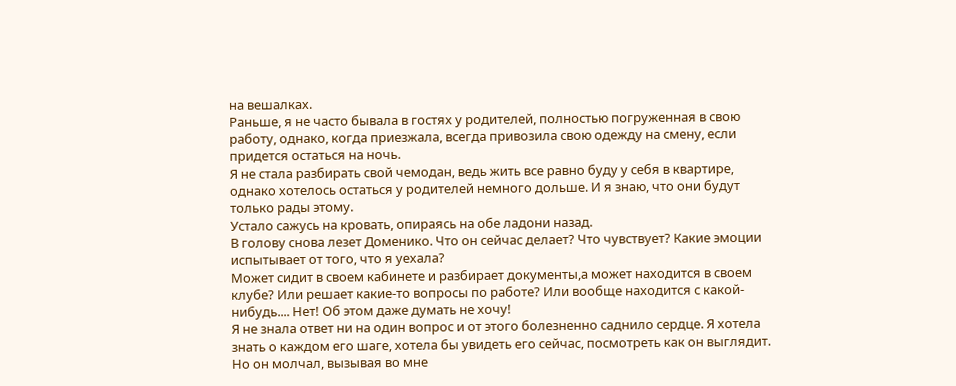на вешалках.
Раньше, я не часто бывала в гостях у родителей, полностью погруженная в свою работу, однако, когда приезжала, всегда привозила свою одежду на смену, если придется остаться на ночь.
Я не стала разбирать свой чемодан, ведь жить все равно буду у себя в квартире, однако хотелось остаться у родителей немного дольше. И я знаю, что они будут только рады этому.
Устало сажусь на кровать, опираясь на обе ладони назад.
В голову снова лезет Доменико. Что он сейчас делает? Что чувствует? Какие эмоции испытывает от того, что я уехала?
Может сидит в своем кабинете и разбирает документы,а может находится в своем клубе? Или решает какие-то вопросы по работе? Или вообще находится с какой-нибудь.... Нет! Об этом даже думать не хочу!
Я не знала ответ ни на один вопрос и от этого болезненно саднило сердце. Я хотела знать о каждом его шаге, хотела бы увидеть его сейчас, посмотреть как он выглядит. Но он молчал, вызывая во мне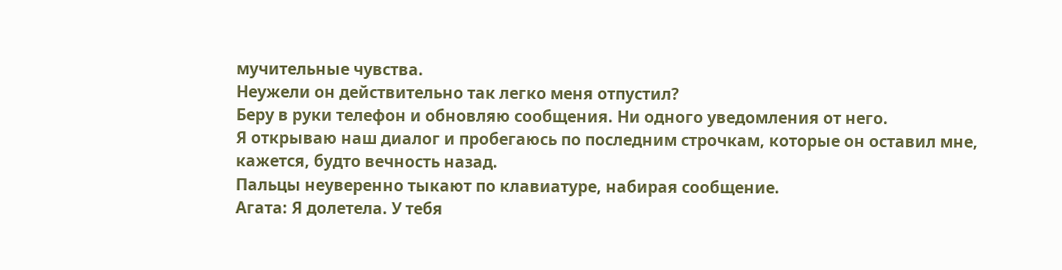мучительные чувства.
Неужели он действительно так легко меня отпустил?
Беру в руки телефон и обновляю сообщения. Ни одного уведомления от него.
Я открываю наш диалог и пробегаюсь по последним строчкам, которые он оставил мне, кажется, будто вечность назад.
Пальцы неуверенно тыкают по клавиатуре, набирая сообщение.
Агата: Я долетела. У тебя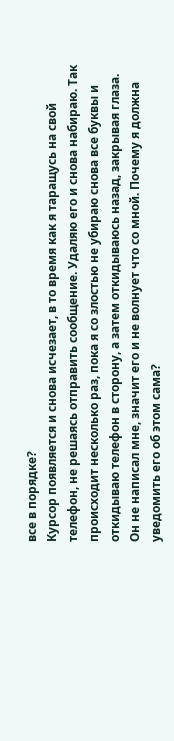все в порядке?
Курсор появляется и снова исчезает, в то время как я таращусь на свой телефон, не решаясь отправить сообщение. Удаляю его и снова набираю. Так происходит несколько раз, пока я со злостью не убираю снова все буквы и откидываю телефон в сторону, а затем откидываюсь назад, закрывая глаза.
Он не написал мне, значит его и не волнует что со мной. Почему я должна уведомить его об этом сама?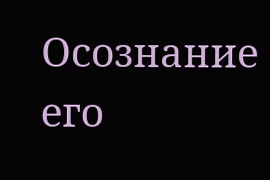Осознание его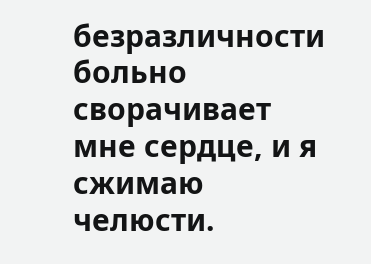безразличности больно сворачивает мне сердце, и я сжимаю челюсти.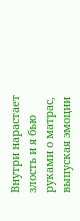Внутри нарастает злость и я бью руками о матрас, выпуская эмоции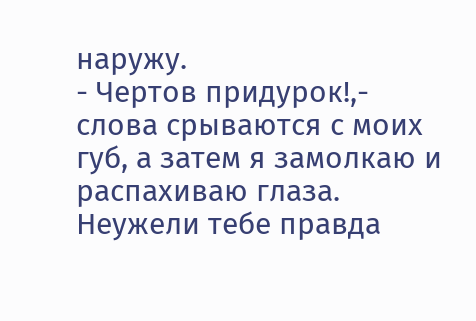наружу.
- Чертов придурок!,- слова срываются с моих губ, а затем я замолкаю и распахиваю глаза.
Неужели тебе правда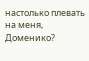настолько плевать на меня, Доменико?